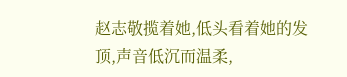赵志敬揽着她,低头看着她的发顶,声音低沉而温柔,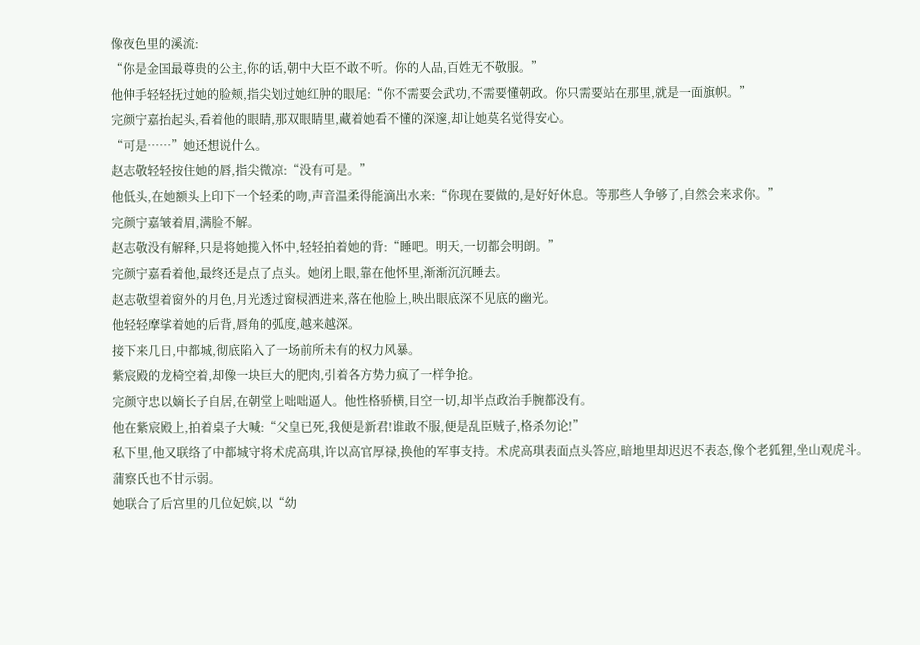像夜色里的溪流:
“你是金国最尊贵的公主,你的话,朝中大臣不敢不听。你的人品,百姓无不敬服。”
他伸手轻轻抚过她的脸颊,指尖划过她红肿的眼尾:“你不需要会武功,不需要懂朝政。你只需要站在那里,就是一面旗帜。”
完颜宁嘉抬起头,看着他的眼睛,那双眼睛里,藏着她看不懂的深邃,却让她莫名觉得安心。
“可是……”她还想说什么。
赵志敬轻轻按住她的唇,指尖微凉:“没有可是。”
他低头,在她额头上印下一个轻柔的吻,声音温柔得能滴出水来:“你现在要做的,是好好休息。等那些人争够了,自然会来求你。”
完颜宁嘉皱着眉,满脸不解。
赵志敬没有解释,只是将她揽入怀中,轻轻拍着她的背:“睡吧。明天,一切都会明朗。”
完颜宁嘉看着他,最终还是点了点头。她闭上眼,靠在他怀里,渐渐沉沉睡去。
赵志敬望着窗外的月色,月光透过窗棂洒进来,落在他脸上,映出眼底深不见底的幽光。
他轻轻摩挲着她的后背,唇角的弧度,越来越深。
接下来几日,中都城,彻底陷入了一场前所未有的权力风暴。
紫宸殿的龙椅空着,却像一块巨大的肥肉,引着各方势力疯了一样争抢。
完颜守忠以嫡长子自居,在朝堂上咄咄逼人。他性格骄横,目空一切,却半点政治手腕都没有。
他在紫宸殿上,拍着桌子大喊:“父皇已死,我便是新君!谁敢不服,便是乱臣贼子,格杀勿论!”
私下里,他又联络了中都城守将术虎高琪,许以高官厚禄,换他的军事支持。术虎高琪表面点头答应,暗地里却迟迟不表态,像个老狐狸,坐山观虎斗。
蒲察氏也不甘示弱。
她联合了后宫里的几位妃嫔,以“幼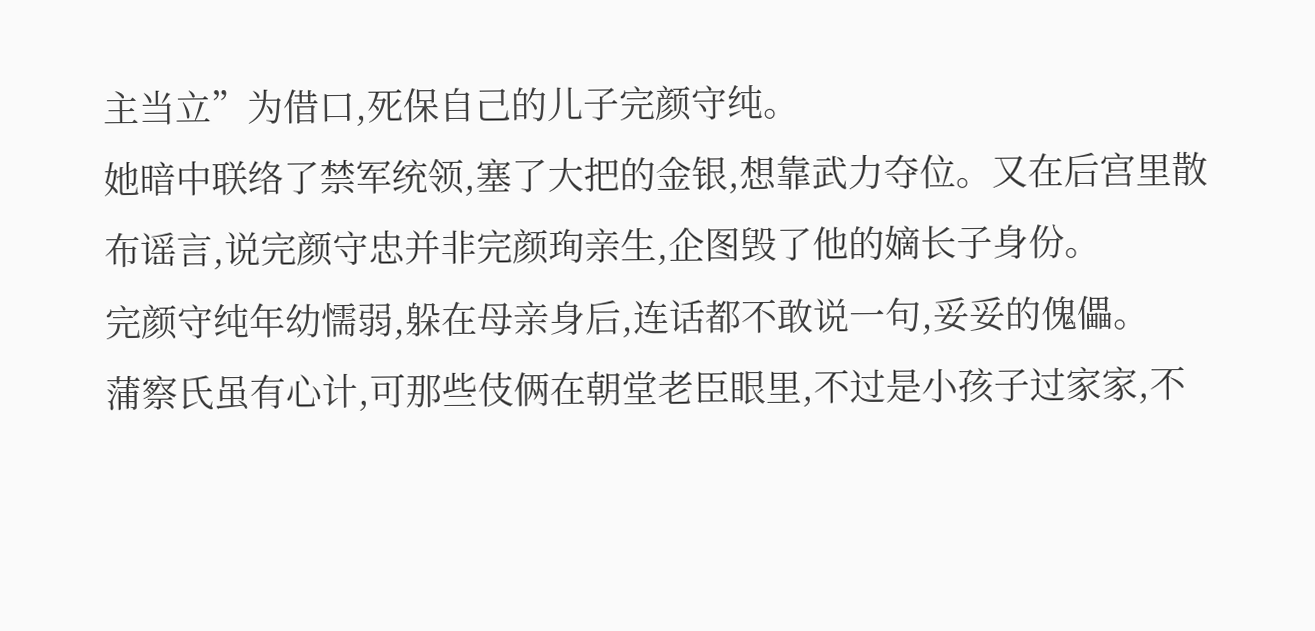主当立”为借口,死保自己的儿子完颜守纯。
她暗中联络了禁军统领,塞了大把的金银,想靠武力夺位。又在后宫里散布谣言,说完颜守忠并非完颜珣亲生,企图毁了他的嫡长子身份。
完颜守纯年幼懦弱,躲在母亲身后,连话都不敢说一句,妥妥的傀儡。
蒲察氏虽有心计,可那些伎俩在朝堂老臣眼里,不过是小孩子过家家,不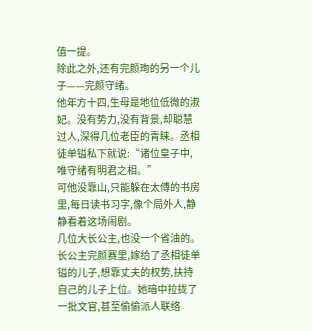值一提。
除此之外,还有完颜珣的另一个儿子——完颜守绪。
他年方十四,生母是地位低微的淑妃。没有势力,没有背景,却聪慧过人,深得几位老臣的青睐。丞相徒单镒私下就说:“诸位皇子中,唯守绪有明君之相。”
可他没靠山,只能躲在太傅的书房里,每日读书习字,像个局外人,静静看着这场闹剧。
几位大长公主,也没一个省油的。
长公主完颜赛里,嫁给了丞相徒单镒的儿子,想靠丈夫的权势,扶持自己的儿子上位。她暗中拉拢了一批文官,甚至偷偷派人联络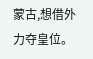蒙古,想借外力夺皇位。